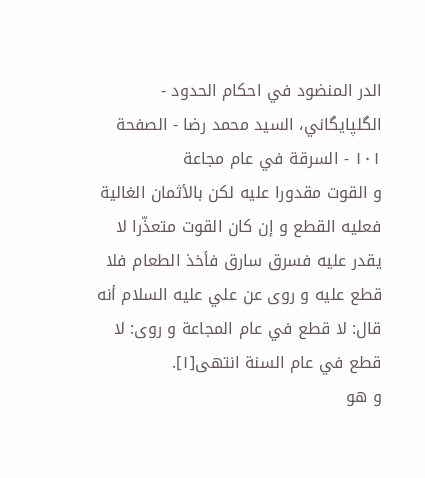الدر المنضود في احكام الحدود - الگلپايگاني، السيد محمد رضا - الصفحة ١٠١ - السرقة في عام مجاعة
و القوت مقدورا عليه لكن بالأثمان الغالية فعليه القطع و إن كان القوت متعذّرا لا يقدر عليه فسرق سارق فأخذ الطعام فلا قطع عليه و روى عن علي عليه السلام أنه قال: لا قطع في عام المجاعة و روى: لا قطع في عام السنة انتهى[١].
و هو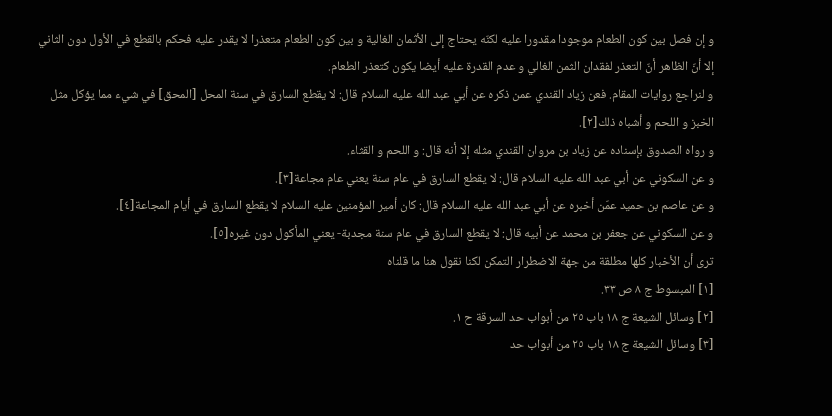و إن فصل بين كون الطعام موجودا مقدورا عليه لكنّه يحتاج إلى الأثمان الغالية و بين كون الطعام متعذرا لا يقدر عليه فحكم بالقطع في الأول دون الثاني إلا أنّ الظاهر أنّ التعذر لفقدان الثمن الغالي و عدم القدرة عليه أيضا يكون كتعذر الطعام.
و لنراجع روايات المقام. فعن زياد القندي عمن ذكره عن أبي عبد الله عليه السلام قال: لا يقطع السارق في سنة المحل [المحق] في شيء مما يؤكل مثل الخبز و اللحم و أشباه ذلك[٢].
و رواه الصدوق بإسناده عن زياد بن مروان القندي مثله إلا أنه قال: و اللحم و القثاء.
و عن السكوني عن أبي عبد الله عليه السلام قال: لا يقطع السارق في عام سنة يعني عام مجاعة[٣].
و عن عاصم بن حميد عمّن أخبره عن أبي عبد الله عليه السلام قال: كان أمير المؤمنين عليه السلام لا يقطع السارق في أيام المجاعة[٤].
و عن السكوني عن جعفر بن محمد عن أبيه قال: لا يقطع السارق في عام سنة مجدبة- يعني المأكول دون غيره[٥].
ترى أن الأخبار كلها مطلقة من جهة الاضطرار التمكن لكنا نقول هنا ما قلناه
[١] المبسوط ج ٨ ص ٣٣.
[٢] وسائل الشيعة ج ١٨ باب ٢٥ من أبواب حد السرقة ح ١.
[٣] وسائل الشيعة ج ١٨ باب ٢٥ من أبواب حد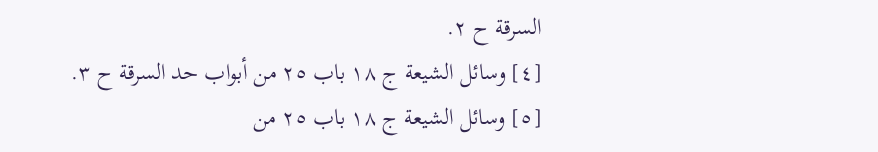السرقة ح ٢.
[٤] وسائل الشيعة ج ١٨ باب ٢٥ من أبواب حد السرقة ح ٣.
[٥] وسائل الشيعة ج ١٨ باب ٢٥ من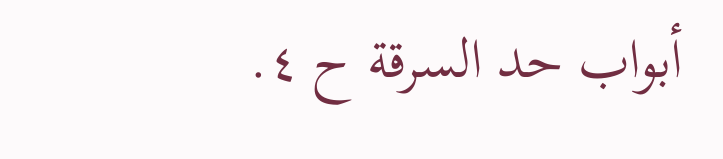أبواب حد السرقة ح ٤.